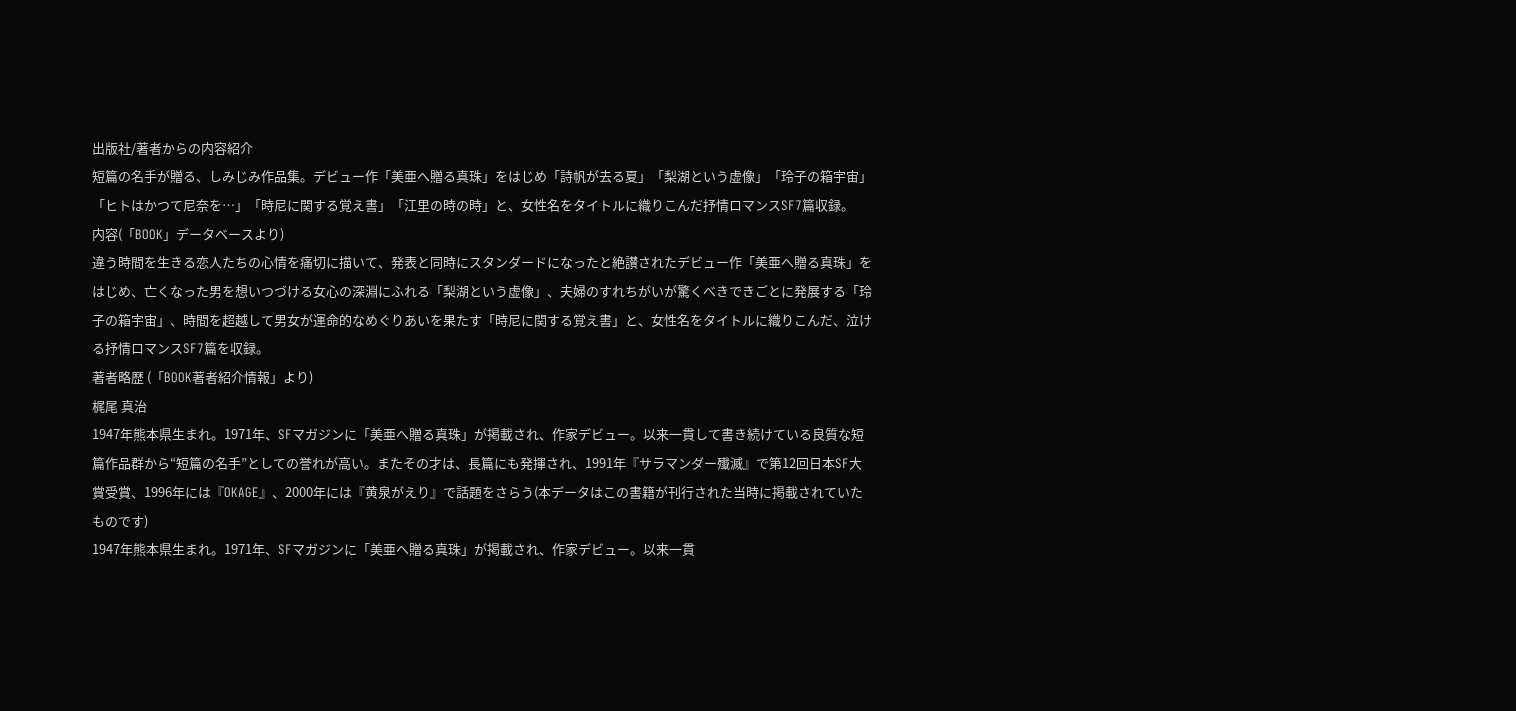出版社/著者からの内容紹介
短篇の名手が贈る、しみじみ作品集。デビュー作「美亜へ贈る真珠」をはじめ「詩帆が去る夏」「梨湖という虚像」「玲子の箱宇宙」「ヒトはかつて尼奈を…」「時尼に関する覚え書」「江里の時の時」と、女性名をタイトルに織りこんだ抒情ロマンスSF7篇収録。
内容(「BOOK」データベースより)
違う時間を生きる恋人たちの心情を痛切に描いて、発表と同時にスタンダードになったと絶讃されたデビュー作「美亜へ贈る真珠」をはじめ、亡くなった男を想いつづける女心の深淵にふれる「梨湖という虚像」、夫婦のすれちがいが驚くべきできごとに発展する「玲子の箱宇宙」、時間を超越して男女が運命的なめぐりあいを果たす「時尼に関する覚え書」と、女性名をタイトルに織りこんだ、泣ける抒情ロマンスSF7篇を収録。
著者略歴 (「BOOK著者紹介情報」より)
梶尾 真治
1947年熊本県生まれ。1971年、SFマガジンに「美亜へ贈る真珠」が掲載され、作家デビュー。以来一貫して書き続けている良質な短篇作品群から“短篇の名手”としての誉れが高い。またその才は、長篇にも発揮され、1991年『サラマンダー殱滅』で第12回日本SF大賞受賞、1996年には『OKAGE』、2000年には『黄泉がえり』で話題をさらう(本データはこの書籍が刊行された当時に掲載されていたものです)
1947年熊本県生まれ。1971年、SFマガジンに「美亜へ贈る真珠」が掲載され、作家デビュー。以来一貫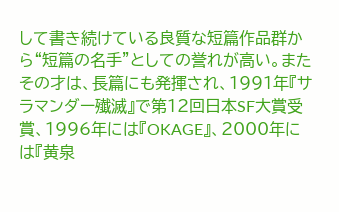して書き続けている良質な短篇作品群から“短篇の名手”としての誉れが高い。またその才は、長篇にも発揮され、1991年『サラマンダー殱滅』で第12回日本SF大賞受賞、1996年には『OKAGE』、2000年には『黄泉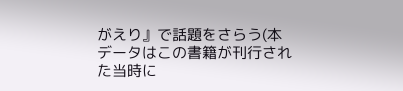がえり』で話題をさらう(本データはこの書籍が刊行された当時に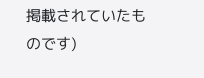掲載されていたものです)